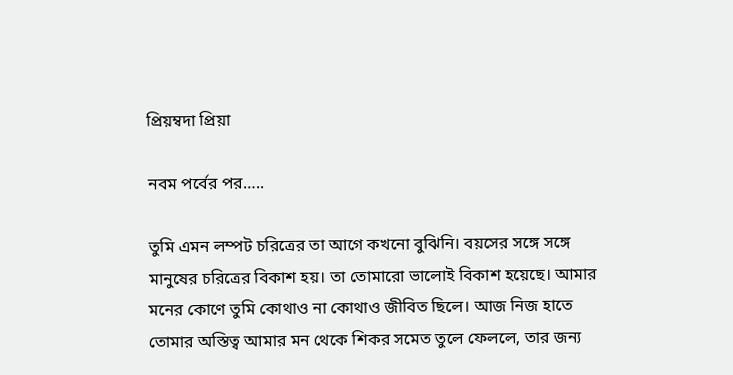প্রিয়ম্বদা প্রিয়া

নবম পর্বের পর…..

তুমি এমন লম্পট চরিত্রের তা আগে কখনো বুঝিনি। বয়সের সঙ্গে সঙ্গে মানুষের চরিত্রের বিকাশ হয়। তা তোমারো ভালোই বিকাশ হয়েছে। আমার মনের কোণে তুমি কোথাও না কোথাও জীবিত ছিলে। আজ নিজ হাতে তোমার অস্তিত্ব আমার মন থেকে শিকর সমেত তুলে ফেললে, তার জন্য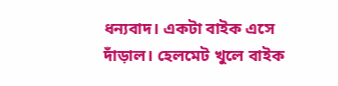ধন্যবাদ। একটা বাইক এসে দাঁড়াল। হেলমেট খুলে বাইক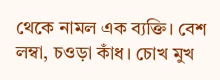থেকে নামল এক ব্যক্তি। বেশ লম্বা, চওড়া কাঁধ। চোখ মুখ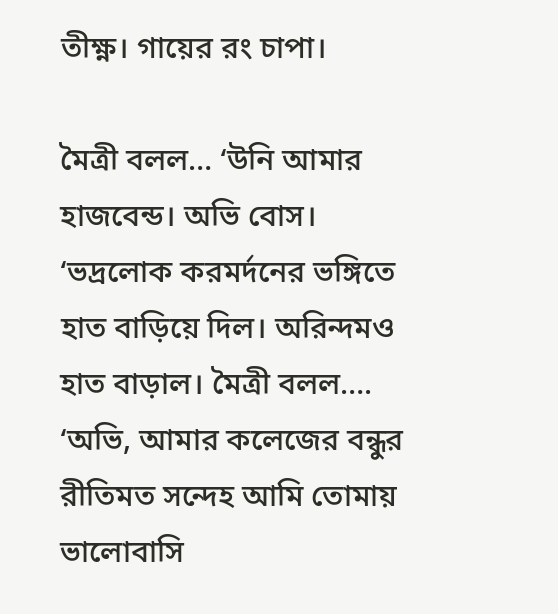তীক্ষ্ণ। গায়ের রং চাপা।

মৈত্রী বলল… ‘উনি আমার হাজবেন্ড। অভি বোস। ‘ভদ্রলোক করমর্দনের ভঙ্গিতে হাত বাড়িয়ে দিল। অরিন্দমও হাত বাড়াল। মৈত্রী বলল…. ‘অভি, আমার কলেজের বন্ধুর রীতিমত সন্দেহ আমি তোমায় ভালোবাসি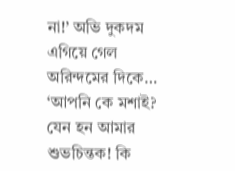না!’ অভি দুকদম এগিয়ে গেল অরিন্দমের দিকে… ‘আপনি কে মশাই? যেন হন আমার শুভচিন্তক! কি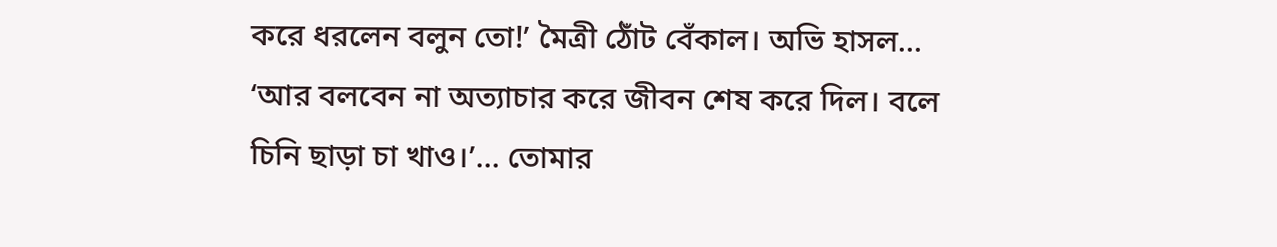করে ধরলেন বলুন তো!’ মৈত্রী ঠোঁট বেঁকাল। অভি হাসল… ‘আর বলবেন না অত্যাচার করে জীবন শেষ করে দিল। বলে চিনি ছাড়া চা খাও।’… তোমার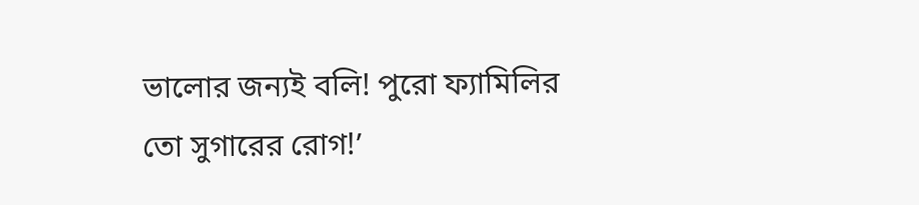ভালোর জন্যই বলি! পুরো ফ্যামিলির তো সুগারের রোগ!’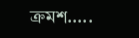ক্রমশ…..